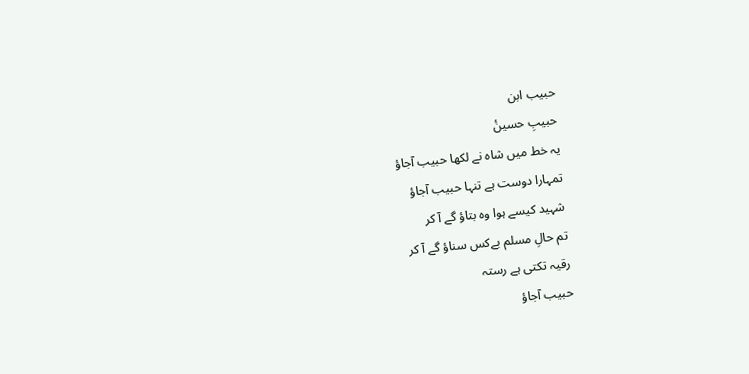حبیب ابن
حبیبِ حسینٔ
یہ خط میں شاہ نے لکھا حبیب آجاؤ
تمہارا دوست ہے تنہا حبیب آجاؤ
شہید کیسے ہوا وہ بتاؤ گے آ کر
تم حالِ مسلم بےکس سناؤ گے آ کر
رقیہ تکتی ہے رستہ
حبیب آجاؤ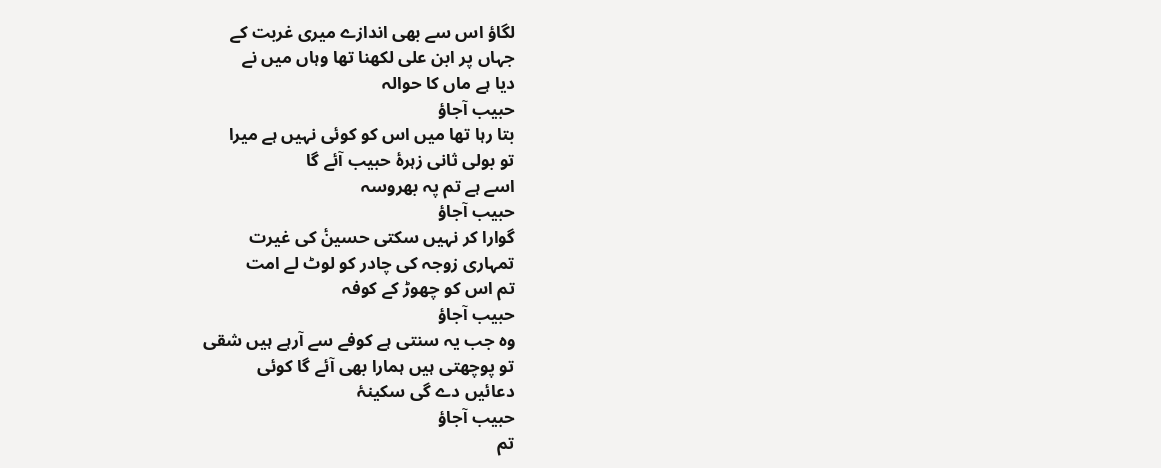لگاؤ اس سے بھی اندازے میری غربت کے
جہاں پر ابن علی لکھنا تھا وہاں میں نے
دیا ہے ماں کا حوالہ
حبیب آجاؤ
بتا رہا تھا میں اس کو کوئی نہیں ہے میرا
تو بولی ثانی زہرۂ حبیب آئے گا
اسے ہے تم پہ بھروسہ
حبیب آجاؤ
گوارا کر نہیں سکتی حسینٔ کی غیرت
تمہاری زوجہ کی چادر کو لوٹ لے امت
تم اس کو چھوڑ کے کوفہ
حبیب آجاؤ
وہ جب یہ سنتی ہے کوفے سے آرہے ہیں شقی
تو پوچھتی ہیں ہمارا بھی آئے گا کوئی
دعائیں دے گی سکینۂ
حبیب آجاؤ
تم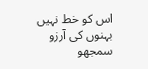اس کو خط نہیں بہنوں کی آرزو سمجھو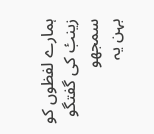ہمارے لفظوں کو زینبٔ کی گفتگو سمجھو
بہن یہ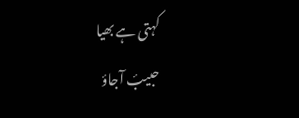کہتی ہے بھیا
حبیبٔ آجاؤ